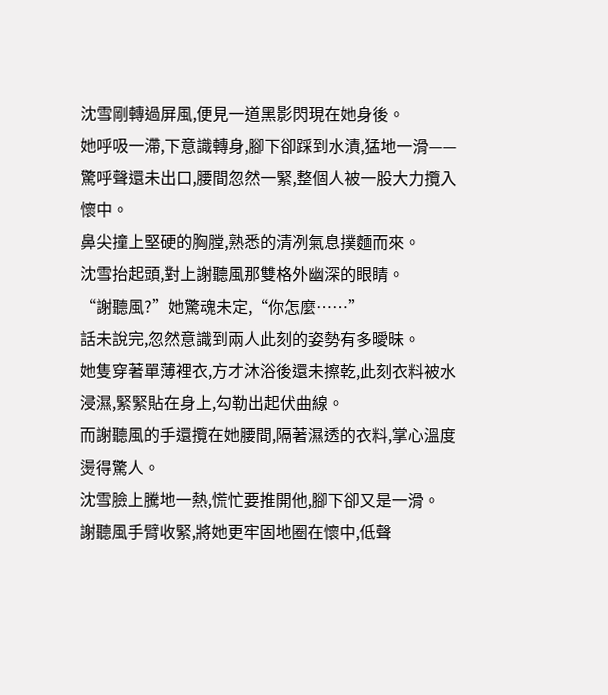沈雪剛轉過屏風,便見一道黑影閃現在她身後。
她呼吸一滯,下意識轉身,腳下卻踩到水漬,猛地一滑——
驚呼聲還未出口,腰間忽然一緊,整個人被一股大力攬入懷中。
鼻尖撞上堅硬的胸膛,熟悉的清冽氣息撲麵而來。
沈雪抬起頭,對上謝聽風那雙格外幽深的眼睛。
“謝聽風?”她驚魂未定,“你怎麼……”
話未說完,忽然意識到兩人此刻的姿勢有多曖昧。
她隻穿著單薄裡衣,方才沐浴後還未擦乾,此刻衣料被水浸濕,緊緊貼在身上,勾勒出起伏曲線。
而謝聽風的手還攬在她腰間,隔著濕透的衣料,掌心溫度燙得驚人。
沈雪臉上騰地一熱,慌忙要推開他,腳下卻又是一滑。
謝聽風手臂收緊,將她更牢固地圈在懷中,低聲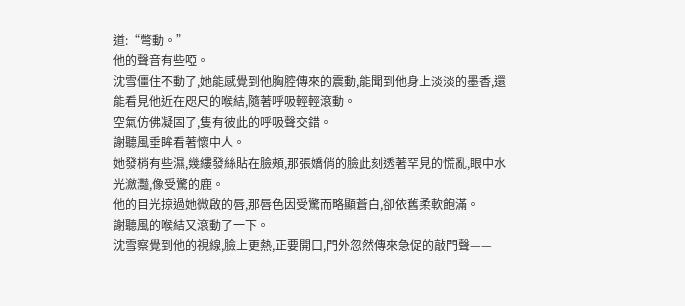道:“彆動。”
他的聲音有些啞。
沈雪僵住不動了,她能感覺到他胸腔傳來的震動,能聞到他身上淡淡的墨香,還能看見他近在咫尺的喉結,隨著呼吸輕輕滾動。
空氣仿佛凝固了,隻有彼此的呼吸聲交錯。
謝聽風垂眸看著懷中人。
她發梢有些濕,幾縷發絲貼在臉頰,那張嬌俏的臉此刻透著罕見的慌亂,眼中水光瀲灩,像受驚的鹿。
他的目光掠過她微啟的唇,那唇色因受驚而略顯蒼白,卻依舊柔軟飽滿。
謝聽風的喉結又滾動了一下。
沈雪察覺到他的視線,臉上更熱,正要開口,門外忽然傳來急促的敲門聲——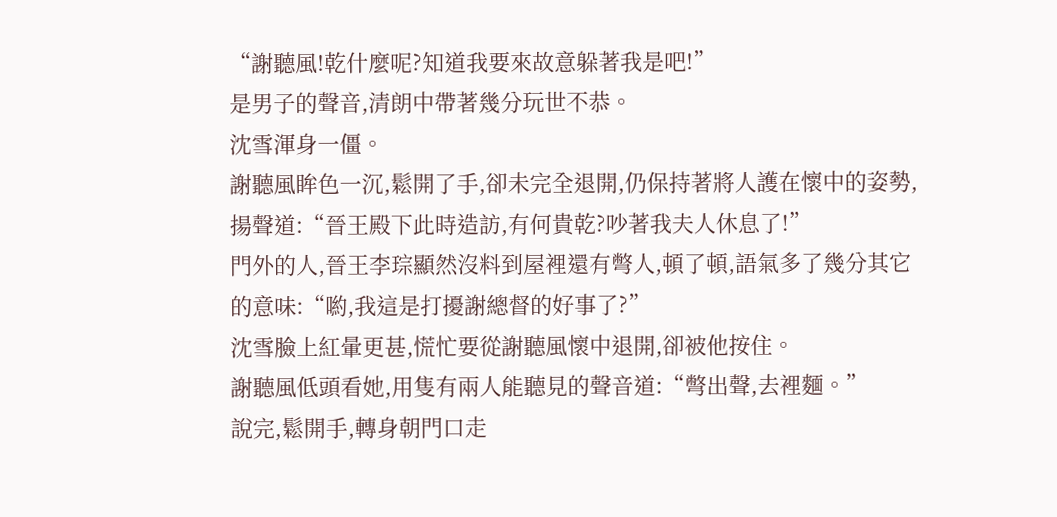“謝聽風!乾什麼呢?知道我要來故意躲著我是吧!”
是男子的聲音,清朗中帶著幾分玩世不恭。
沈雪渾身一僵。
謝聽風眸色一沉,鬆開了手,卻未完全退開,仍保持著將人護在懷中的姿勢,揚聲道:“晉王殿下此時造訪,有何貴乾?吵著我夫人休息了!”
門外的人,晉王李琮顯然沒料到屋裡還有彆人,頓了頓,語氣多了幾分其它的意味:“喲,我這是打擾謝總督的好事了?”
沈雪臉上紅暈更甚,慌忙要從謝聽風懷中退開,卻被他按住。
謝聽風低頭看她,用隻有兩人能聽見的聲音道:“彆出聲,去裡麵。”
說完,鬆開手,轉身朝門口走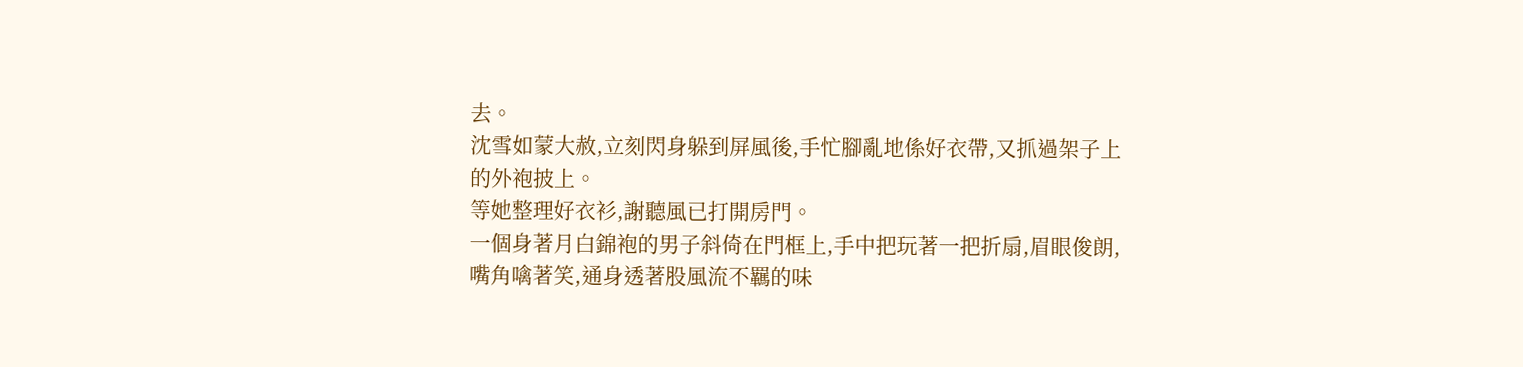去。
沈雪如蒙大赦,立刻閃身躲到屏風後,手忙腳亂地係好衣帶,又抓過架子上的外袍披上。
等她整理好衣衫,謝聽風已打開房門。
一個身著月白錦袍的男子斜倚在門框上,手中把玩著一把折扇,眉眼俊朗,嘴角噙著笑,通身透著股風流不羈的味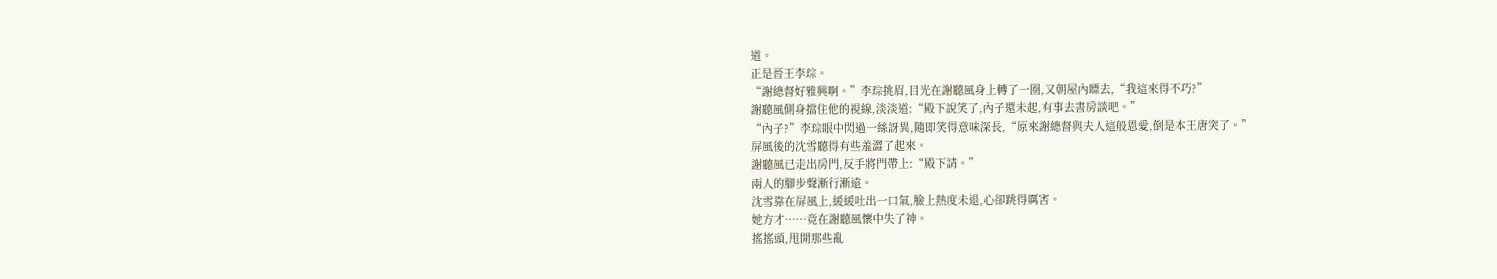道。
正是晉王李琮。
“謝總督好雅興啊。”李琮挑眉,目光在謝聽風身上轉了一圈,又朝屋內瞟去,“我這來得不巧?”
謝聽風側身擋住他的視線,淡淡道:“殿下說笑了,內子還未起,有事去書房談吧。”
“內子?”李琮眼中閃過一絲訝異,隨即笑得意味深長,“原來謝總督與夫人這般恩愛,倒是本王唐突了。”
屏風後的沈雪聽得有些羞澀了起來。
謝聽風已走出房門,反手將門帶上:“殿下請。”
兩人的腳步聲漸行漸遠。
沈雪靠在屏風上,緩緩吐出一口氣,臉上熱度未退,心卻跳得厲害。
她方才……竟在謝聽風懷中失了神。
搖搖頭,甩開那些亂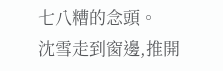七八糟的念頭。
沈雪走到窗邊,推開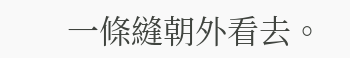一條縫朝外看去。